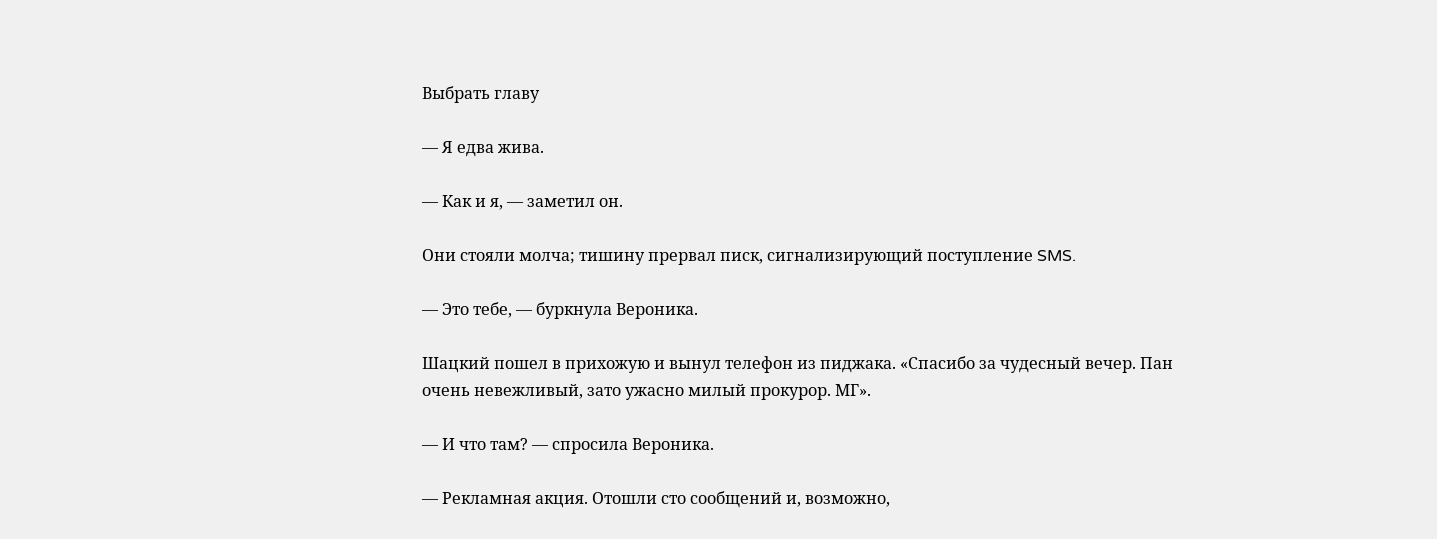Выбрать главу

— Я едва жива.

— Как и я, — заметил он.

Они стояли молча; тишину прервал писк, сигнализирующий поступление SMS.

— Это тебе, — буркнула Вероника.

Шацкий пошел в прихожую и вынул телефон из пиджака. «Спасибо за чудесный вечер. Пан очень невежливый, зато ужасно милый прокурор. МГ».

— И что там? — спросила Вероника.

— Рекламная акция. Отошли сто сообщений и, возможно,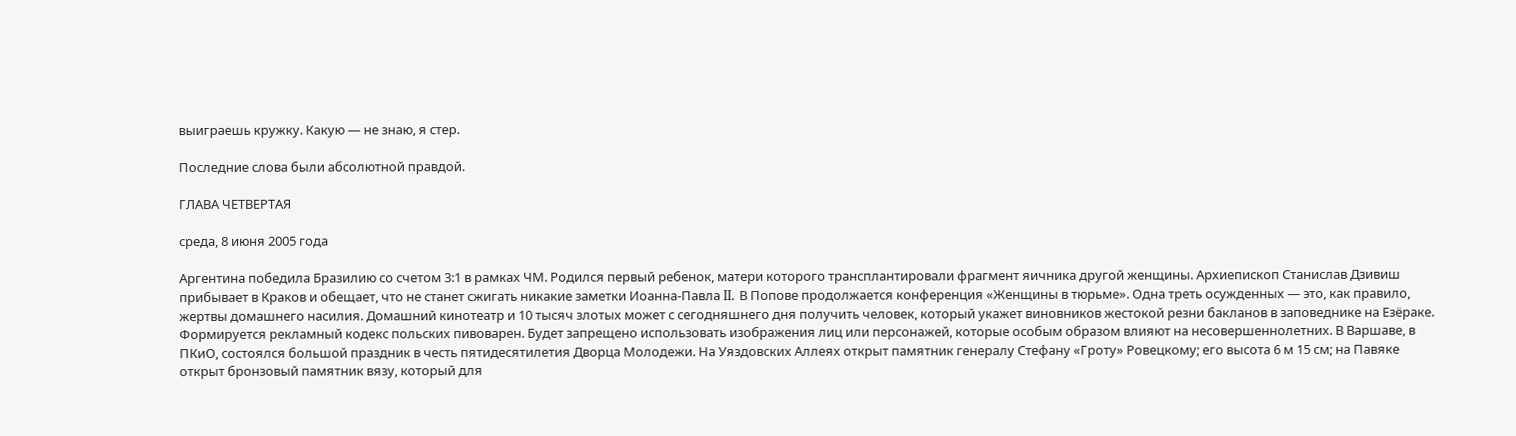выиграешь кружку. Какую — не знаю, я стер.

Последние слова были абсолютной правдой.

ГЛАВА ЧЕТВЕРТАЯ

среда, 8 июня 2005 года

Аргентина победила Бразилию со счетом 3:1 в рамках ЧМ. Родился первый ребенок, матери которого трансплантировали фрагмент яичника другой женщины. Архиепископ Станислав Дзивиш прибывает в Краков и обещает, что не станет сжигать никакие заметки Иоанна-Павла II. В Попове продолжается конференция «Женщины в тюрьме». Одна треть осужденных — это, как правило, жертвы домашнего насилия. Домашний кинотеатр и 10 тысяч злотых может с сегодняшнего дня получить человек, который укажет виновников жестокой резни бакланов в заповеднике на Езёраке. Формируется рекламный кодекс польских пивоварен. Будет запрещено использовать изображения лиц или персонажей, которые особым образом влияют на несовершеннолетних. В Варшаве, в ПКиО, состоялся большой праздник в честь пятидесятилетия Дворца Молодежи. На Уяздовских Аллеях открыт памятник генералу Стефану «Гроту» Ровецкому; его высота 6 м 15 см; на Павяке открыт бронзовый памятник вязу, который для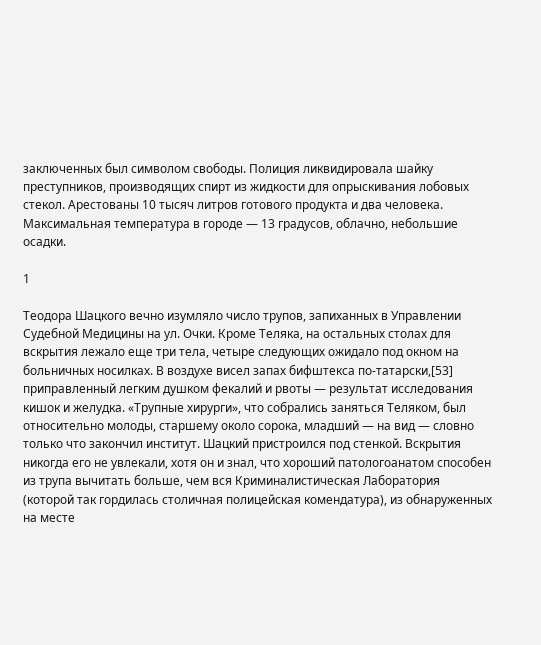заключенных был символом свободы. Полиция ликвидировала шайку преступников, производящих спирт из жидкости для опрыскивания лобовых стекол. Арестованы 10 тысяч литров готового продукта и два человека. Максимальная температура в городе — 13 градусов, облачно, небольшие осадки.

1

Теодора Шацкого вечно изумляло число трупов, запиханных в Управлении Судебной Медицины на ул. Очки. Кроме Теляка, на остальных столах для вскрытия лежало еще три тела, четыре следующих ожидало под окном на больничных носилках. В воздухе висел запах бифштекса по-татарски,[53] приправленный легким душком фекалий и рвоты — результат исследования кишок и желудка. «Трупные хирурги», что собрались заняться Теляком, был относительно молоды, старшему около сорока, младший — на вид — словно только что закончил институт. Шацкий пристроился под стенкой. Вскрытия никогда его не увлекали, хотя он и знал, что хороший патологоанатом способен из трупа вычитать больше, чем вся Криминалистическая Лаборатория (которой так гордилась столичная полицейская комендатура), из обнаруженных на месте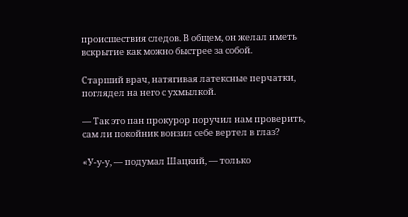происшествия следов. В общем, он желал иметь вскрытие как можно быстрее за собой.

Старший врач, натягивая латексные перчатки, поглядел на него с ухмылкой.

— Так это пан прокурор поручил нам проверить, сам ли покойник вонзил себе вертел в глаз?

«У-у-у, — подумал Шацкий, — только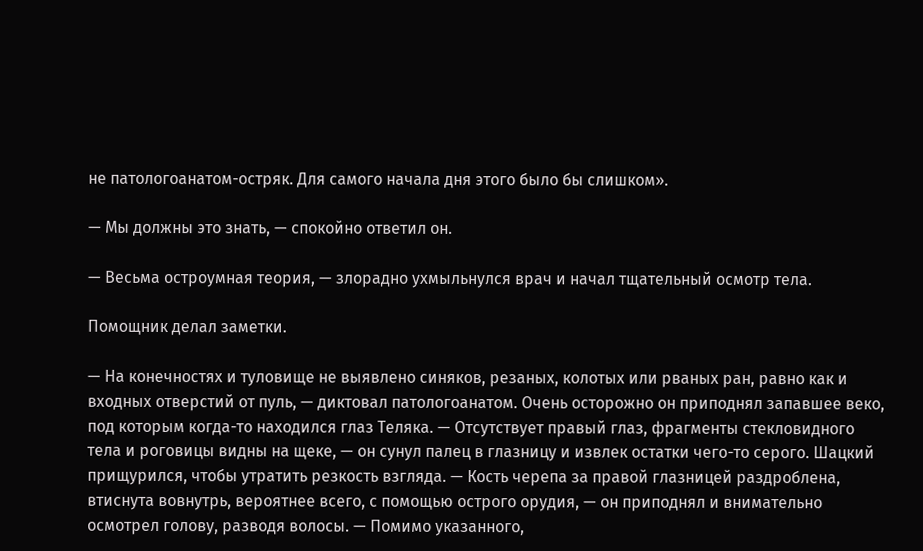не патологоанатом-остряк. Для самого начала дня этого было бы слишком».

— Мы должны это знать, — спокойно ответил он.

— Весьма остроумная теория, — злорадно ухмыльнулся врач и начал тщательный осмотр тела.

Помощник делал заметки.

— На конечностях и туловище не выявлено синяков, резаных, колотых или рваных ран, равно как и входных отверстий от пуль, — диктовал патологоанатом. Очень осторожно он приподнял запавшее веко, под которым когда-то находился глаз Теляка. — Отсутствует правый глаз, фрагменты стекловидного тела и роговицы видны на щеке, — он сунул палец в глазницу и извлек остатки чего-то серого. Шацкий прищурился, чтобы утратить резкость взгляда. — Кость черепа за правой глазницей раздроблена, втиснута вовнутрь, вероятнее всего, с помощью острого орудия, — он приподнял и внимательно осмотрел голову, разводя волосы. — Помимо указанного,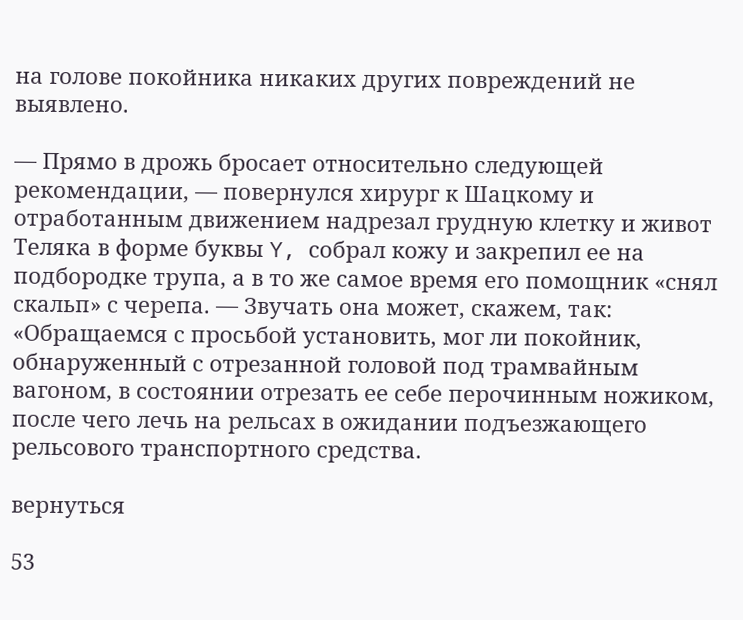на голове покойника никаких других повреждений не выявлено.

— Прямо в дрожь бросает относительно следующей рекомендации, — повернулся хирург к Шацкому и отработанным движением надрезал грудную клетку и живот Теляка в форме буквы Y, собрал кожу и закрепил ее на подбородке трупа, а в то же самое время его помощник «снял скальп» с черепа. — Звучать она может, скажем, так: «Обращаемся с просьбой установить, мог ли покойник, обнаруженный с отрезанной головой под трамвайным вагоном, в состоянии отрезать ее себе перочинным ножиком, после чего лечь на рельсах в ожидании подъезжающего рельсового транспортного средства.

вернуться

53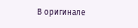В оригинале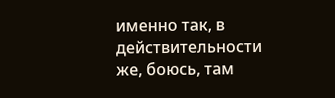именно так, в действительности же, боюсь, там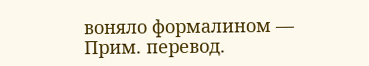воняло формалином — Прим. перевод.